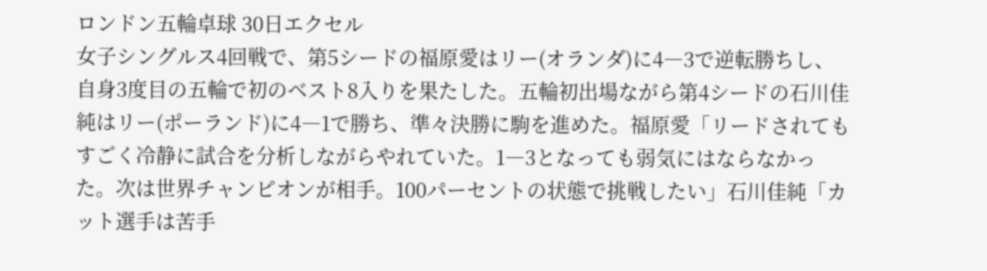ロンドン五輪卓球 30日エクセル
女子シングルス4回戦で、第5シードの福原愛はリー(オランダ)に4―3で逆転勝ちし、自身3度目の五輪で初のベスト8入りを果たした。五輪初出場ながら第4シードの石川佳純はリー(ポーランド)に4―1で勝ち、準々決勝に駒を進めた。福原愛「リードされてもすごく冷静に試合を分析しながらやれていた。1―3となっても弱気にはならなかった。次は世界チャンピオンが相手。100パーセントの状態で挑戦したい」石川佳純「カット選手は苦手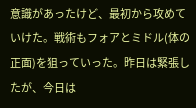意識があったけど、最初から攻めていけた。戦術もフォアとミドル(体の正面)を狙っていった。昨日は緊張したが、今日は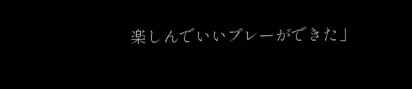楽しんでいいプレーができた」